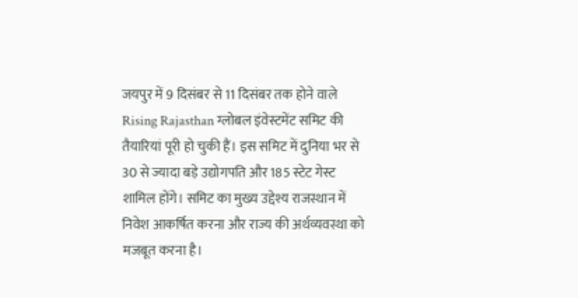जयपुर में 9 दिसंबर से 11 दिसंबर तक होने वाले Rising Rajasthan ग्लोबल इंवेस्टमेंट समिट की तैयारियां पूरी हो चुकी हैं। इस समिट में दुनिया भर से 30 से ज्यादा बड़े उद्योगपति और 185 स्टेट गेस्ट शामिल होंगे। समिट का मुख्य उद्देश्य राजस्थान में निवेश आकर्षित करना और राज्य की अर्थव्यवस्था को मजबूत करना है।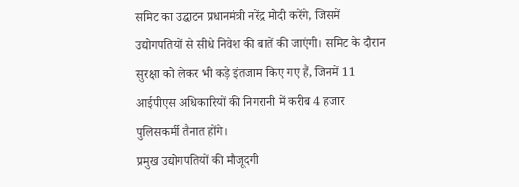समिट का उद्घाटन प्रधानमंत्री नरेंद्र मोदी करेंगे, जिसमें उद्योगपतियों से सीधे निवेश की बातें की जाएंगी। समिट के दौरान सुरक्षा को लेकर भी कड़े इंतजाम किए गए हैं, जिनमें 11 आईपीएस अधिकारियों की निगरानी में करीब 4 हजार पुलिसकर्मी तैनात होंगे।
प्रमुख उद्योगपतियों की मौजूदगी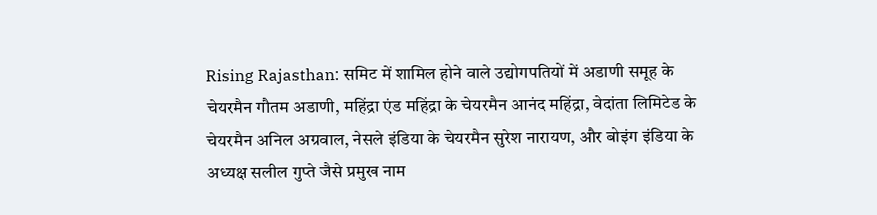Rising Rajasthan: समिट में शामिल होने वाले उद्योगपतियों में अडाणी समूह के चेयरमैन गौतम अडाणी, महिंद्रा एंड महिंद्रा के चेयरमैन आनंद महिंद्रा, वेदांता लिमिटेड के चेयरमैन अनिल अग्रवाल, नेसले इंडिया के चेयरमैन सुरेश नारायण, और बोइंग इंडिया के अध्यक्ष सलील गुप्ते जैसे प्रमुख नाम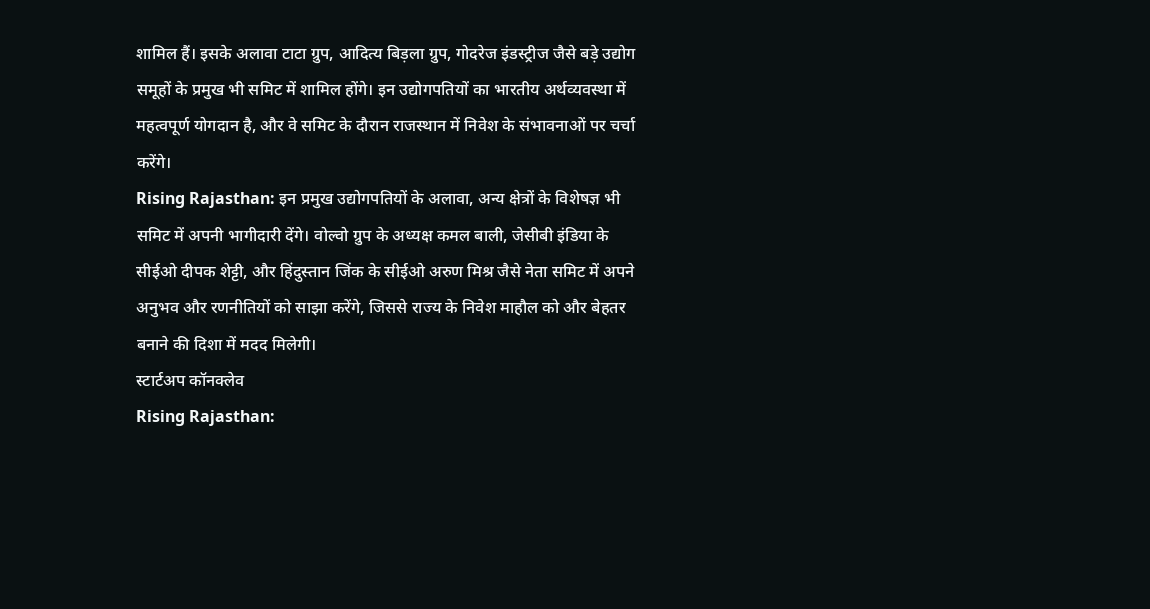शामिल हैं। इसके अलावा टाटा ग्रुप, आदित्य बिड़ला ग्रुप, गोदरेज इंडस्ट्रीज जैसे बड़े उद्योग समूहों के प्रमुख भी समिट में शामिल होंगे। इन उद्योगपतियों का भारतीय अर्थव्यवस्था में महत्वपूर्ण योगदान है, और वे समिट के दौरान राजस्थान में निवेश के संभावनाओं पर चर्चा करेंगे।
Rising Rajasthan: इन प्रमुख उद्योगपतियों के अलावा, अन्य क्षेत्रों के विशेषज्ञ भी समिट में अपनी भागीदारी देंगे। वोल्वो ग्रुप के अध्यक्ष कमल बाली, जेसीबी इंडिया के सीईओ दीपक शेट्टी, और हिंदुस्तान जिंक के सीईओ अरुण मिश्र जैसे नेता समिट में अपने अनुभव और रणनीतियों को साझा करेंगे, जिससे राज्य के निवेश माहौल को और बेहतर बनाने की दिशा में मदद मिलेगी।
स्टार्टअप कॉनक्लेव
Rising Rajasthan: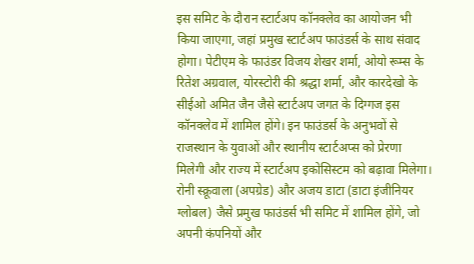इस समिट के दौरान स्टार्टअप कॉनक्लेव का आयोजन भी किया जाएगा, जहां प्रमुख स्टार्टअप फाउंडर्स के साथ संवाद होगा। पेटीएम के फाउंडर विजय शेखर शर्मा, ओयो रूम्स के रितेश अग्रवाल, योरस्टोरी की श्रद्धा शर्मा, और कारदेखो के सीईओ अमित जैन जैसे स्टार्टअप जगत के दिग्गज इस कॉनक्लेव में शामिल होंगे। इन फाउंडर्स के अनुभवों से राजस्थान के युवाओं और स्थानीय स्टार्टअप्स को प्रेरणा मिलेगी और राज्य में स्टार्टअप इकोसिस्टम को बढ़ावा मिलेगा।
रोनी स्क्रूवाला (अपग्रेड) और अजय डाटा (डाटा इंजीनियर ग्लोबल) जैसे प्रमुख फाउंडर्स भी समिट में शामिल होंगे, जो अपनी कंपनियों और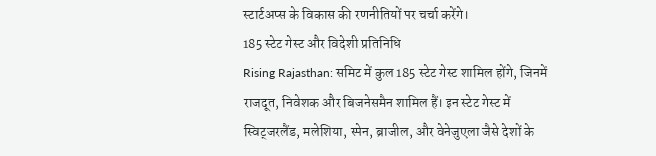स्टार्टअप्स के विकास की रणनीतियों पर चर्चा करेंगे।
185 स्टेट गेस्ट और विदेशी प्रतिनिधि
Rising Rajasthan: समिट में कुल 185 स्टेट गेस्ट शामिल होंगे, जिनमें राजदूत, निवेशक और बिजनेसमैन शामिल हैं। इन स्टेट गेस्ट में स्विट्जरलैंड, मलेशिया, स्पेन, ब्राजील, और वेनेजुएला जैसे देशों के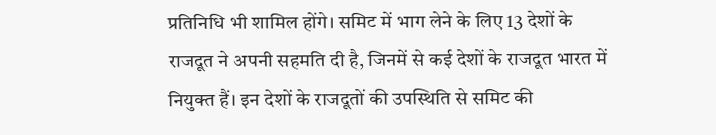प्रतिनिधि भी शामिल होंगे। समिट में भाग लेने के लिए 13 देशों के राजदूत ने अपनी सहमति दी है, जिनमें से कई देशों के राजदूत भारत में नियुक्त हैं। इन देशों के राजदूतों की उपस्थिति से समिट की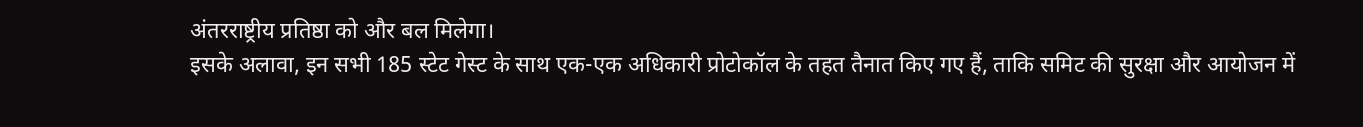अंतरराष्ट्रीय प्रतिष्ठा को और बल मिलेगा।
इसके अलावा, इन सभी 185 स्टेट गेस्ट के साथ एक-एक अधिकारी प्रोटोकॉल के तहत तैनात किए गए हैं, ताकि समिट की सुरक्षा और आयोजन में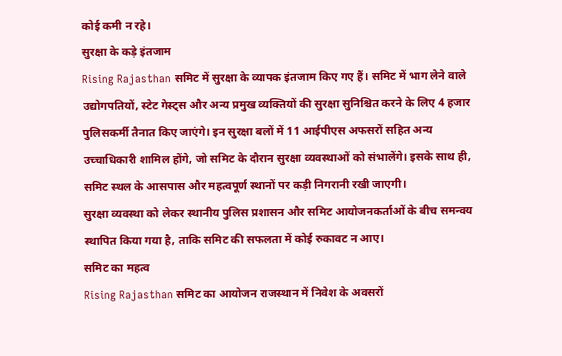कोई कमी न रहे।
सुरक्षा के कड़े इंतजाम
Rising Rajasthan समिट में सुरक्षा के व्यापक इंतजाम किए गए हैं। समिट में भाग लेने वाले उद्योगपतियों, स्टेट गेस्ट्स और अन्य प्रमुख व्यक्तियों की सुरक्षा सुनिश्चित करने के लिए 4 हजार पुलिसकर्मी तैनात किए जाएंगे। इन सुरक्षा बलों में 11 आईपीएस अफसरों सहित अन्य उच्चाधिकारी शामिल होंगे, जो समिट के दौरान सुरक्षा व्यवस्थाओं को संभालेंगे। इसके साथ ही, समिट स्थल के आसपास और महत्वपूर्ण स्थानों पर कड़ी निगरानी रखी जाएगी।
सुरक्षा व्यवस्था को लेकर स्थानीय पुलिस प्रशासन और समिट आयोजनकर्ताओं के बीच समन्वय स्थापित किया गया है, ताकि समिट की सफलता में कोई रुकावट न आए।
समिट का महत्व
Rising Rajasthan समिट का आयोजन राजस्थान में निवेश के अवसरों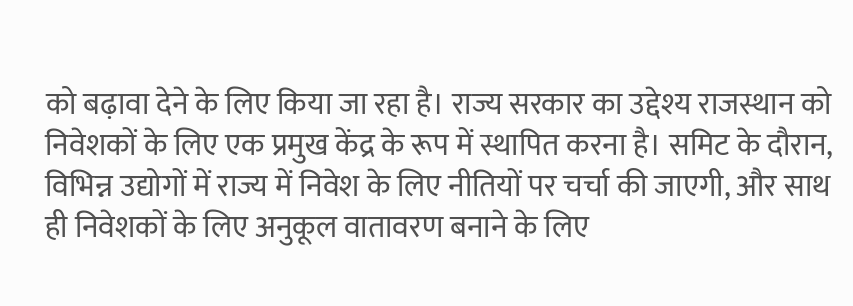को बढ़ावा देने के लिए किया जा रहा है। राज्य सरकार का उद्देश्य राजस्थान को निवेशकों के लिए एक प्रमुख केंद्र के रूप में स्थापित करना है। समिट के दौरान, विभिन्न उद्योगों में राज्य में निवेश के लिए नीतियों पर चर्चा की जाएगी, और साथ ही निवेशकों के लिए अनुकूल वातावरण बनाने के लिए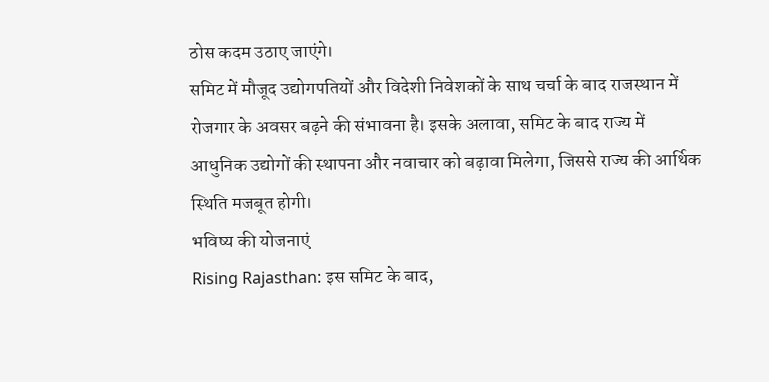ठोस कदम उठाए जाएंगे।
समिट में मौजूद उद्योगपतियों और विदेशी निवेशकों के साथ चर्चा के बाद राजस्थान में रोजगार के अवसर बढ़ने की संभावना है। इसके अलावा, समिट के बाद राज्य में आधुनिक उद्योगों की स्थापना और नवाचार को बढ़ावा मिलेगा, जिससे राज्य की आर्थिक स्थिति मजबूत होगी।
भविष्य की योजनाएं
Rising Rajasthan: इस समिट के बाद,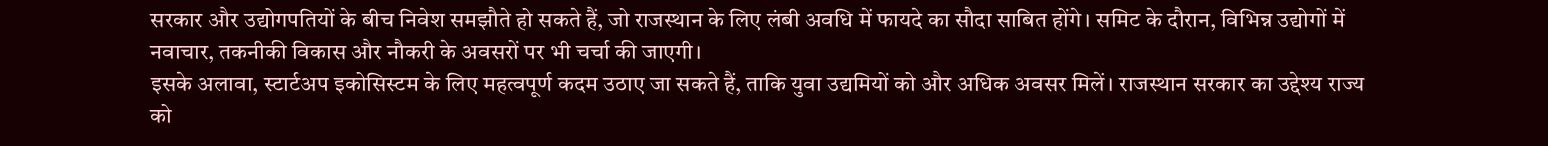सरकार और उद्योगपतियों के बीच निवेश समझौते हो सकते हैं, जो राजस्थान के लिए लंबी अवधि में फायदे का सौदा साबित होंगे। समिट के दौरान, विभिन्न उद्योगों में नवाचार, तकनीकी विकास और नौकरी के अवसरों पर भी चर्चा की जाएगी।
इसके अलावा, स्टार्टअप इकोसिस्टम के लिए महत्वपूर्ण कदम उठाए जा सकते हैं, ताकि युवा उद्यमियों को और अधिक अवसर मिलें। राजस्थान सरकार का उद्देश्य राज्य को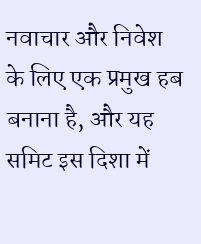नवाचार और निवेश के लिए एक प्रमुख हब बनाना है, और यह समिट इस दिशा में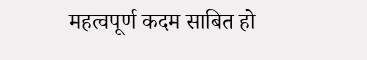महत्वपूर्ण कदम साबित हो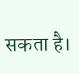सकता है।